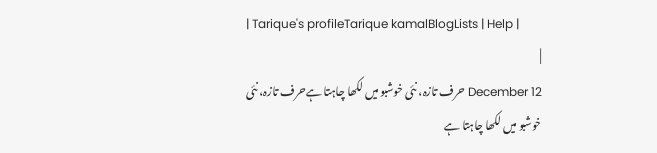| Tarique's profileTarique kamalBlogLists | Help |
|
December 12 حرف تازہ، نئی خوشبو میں لکھا چاہتا ہےحرف تازہ، نئی خوشبو میں لکھا چاہتا ہے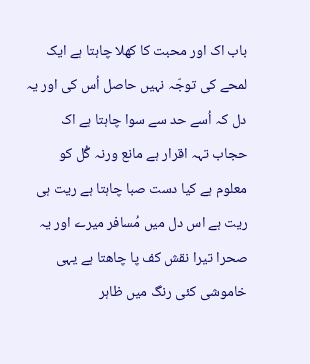باب اک اور محبت کا کھلا چاہتا ہے ایک لمحے کی توجّہ نہیں حاصل اُس کی اور یہ دل کہ اُسے حد سے سوا چاہتا ہے اک حجاب تہہ اقرار ہے مانع ورنہ گُل کو معلوم ہے کیا دست صبا چاہتا ہے ریت ہی ریت ہے اس دل میں مُسافر میرے اور یہ صحرا تیرا نقش کف پا چاھتا ہے یہی خاموشی کئی رنگ میں ظاہر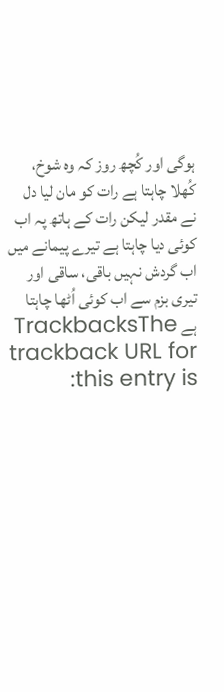ہوگی اور کُچھ روز کہ وہ شوخ، کُھلا چاہتا ہے رات کو مان لیا دل نے مقدر لیکن رات کے ہاتھ پہ اب کوئی دیا چاہتا ہے تیرے پیمانے میں اب گردش نہیں باقی، ساقی اور تیری بزم سے اب کوئی اُٹھا چاہتا ہے TrackbacksThe trackback URL for this entry is: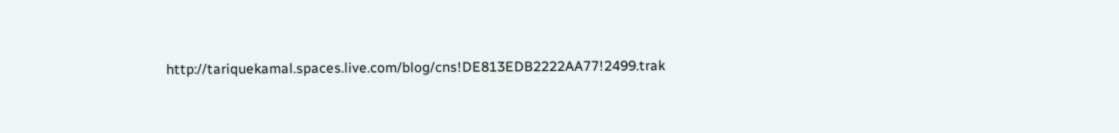http://tariquekamal.spaces.live.com/blog/cns!DE813EDB2222AA77!2499.trak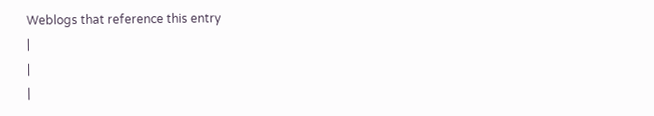Weblogs that reference this entry
|
|
|